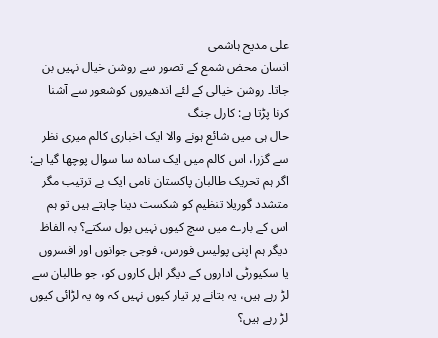علی مدیح ہاشمی
انسان محض شمع کے تصور سے روشن خیال نہیں بن جاتا۔ روشن خیالی کے لئے اندھیروں کوشعور سے آشنا کرنا پڑتا ہے: کارل جنگ
حال ہی میں شائع ہونے والا ایک اخباری کالم میری نظر سے گزرا، اس کالم میں ایک سادہ سا سوال پوچھا گیا ہے: اگر ہم تحریک طالبان پاکستان نامی ایک بے ترتیب مگر متشدد گوریلا تنظیم کو شکست دینا چاہتے ہیں تو ہم اس کے بارے میں سچ کیوں نہیں بول سکتے؟ بہ الفاظ دیگر ہم اپنی پولیس فورس، فوجی جوانوں اور افسروں یا سکیورٹی اداروں کے دیگر اہل کاروں کو، جو طالبان سے لڑ رہے ہیں، یہ بتانے پر تیار کیوں نہیں کہ وہ یہ لڑائی کیوں لڑ رہے ہیں؟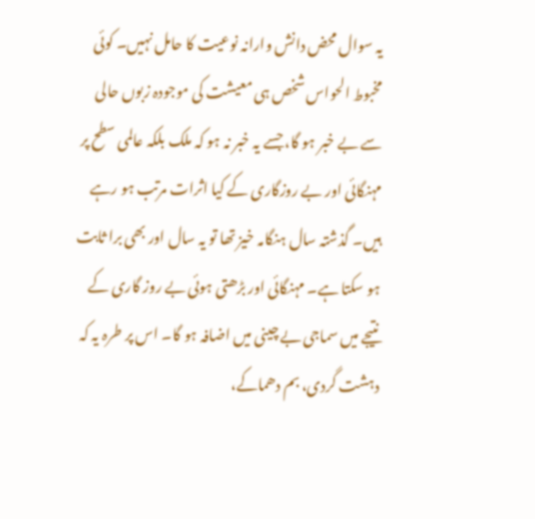یہ سوال محض دانش وارانہ نوعیت کا حامل نہیں۔ کوئی مخبوط الحواس شخص ہی معیشت کی موجودہ زبوں حالی سے بے خبر ہو گا، جسے یہ خبر نہ ہو کہ ملک بلکہ عالمی سطح پر مہنگائی اور بے روزگاری کے کیا اثرات مرتب ہو رہے ہیں۔ گذشتہ سال ہنگامہ خیز تھا تو یہ سال اور بھی برا ثابت ہو سکتا ہے۔ مہنگائی اور بڑھتی ہوئی بے روز گاری کے نتیجے میں سماجی بے چینی میں اضافہ ہو گا۔ اس پر طرہ یہ کہ دہشت گردی، بم دھماکے،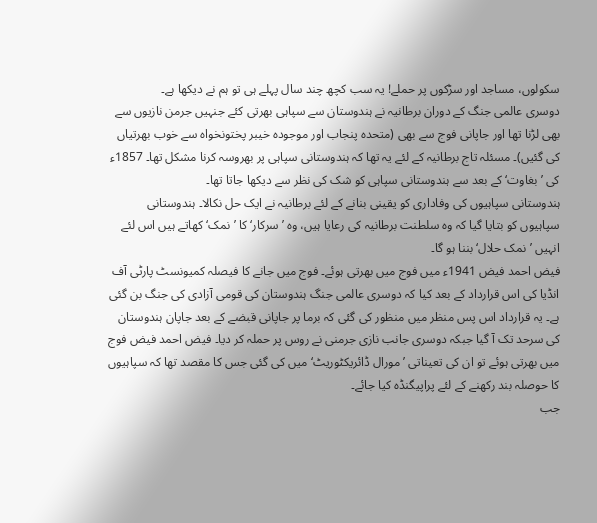سکولوں، مساجد اور سڑکوں پر حملے! یہ سب کچھ چند سال پہلے ہی تو ہم نے دیکھا ہے۔
دوسری عالمی جنگ کے دوران برطانیہ نے ہندوستان سے سپاہی بھرتی کئے جنہیں جرمن نازیوں سے بھی لڑنا تھا اور جاپانی فوج سے بھی (متحدہ پنجاب اور موجودہ خیبر پختونخواہ سے خوب بھرتیاں کی گئیں)۔ مسئلہ تاج برطانیہ کے لئے یہ تھا کہ ہندوستانی سپاہی پر بھروسہ کرنا مشکل تھا۔ 1857ء کی ’بغاوت‘ کے بعد سے ہندوستانی سپاہی کو شک کی نظر سے دیکھا جاتا تھا۔
ہندوستانی سپاہیوں کی وفاداری کو یقینی بنانے کے لئے برطانیہ نے ایک حل نکالا۔ ہندوستانی سپاہیوں کو بتایا گیا کہ وہ سلطنت برطانیہ کی رعایا ہیں، وہ ’سرکار‘کا ’نمک‘ کھاتے ہیں اس لئے انہیں ’نمک حلال‘ بننا ہو گا۔
فیض احمد فیض 1941ء میں فوج میں بھرتی ہوئے۔ فوج میں جانے کا فیصلہ کمیونسٹ پارٹی آف انڈیا کی اس قرارداد کے بعد کیا کہ دوسری عالمی جنگ ہندوستان کی قومی آزادی کی جنگ بن گئی ہے۔ یہ قرارداد اس پس منظر میں منظور کی گئی کہ برما پر جاپانی قبضے کے بعد جاپان ہندوستان کی سرحد تک آ گیا جبکہ دوسری جانب نازی جرمنی نے روس پر حملہ کر دیا۔ فیض احمد فیض فوج میں بھرتی ہوئے تو ان کی تعیناتی ’مورال ڈائریکٹوریٹ‘ میں کی گئی جس کا مقصد تھا کہ سپاہیوں کا حوصلہ بند رکھنے کے لئے پراپیگنڈہ کیا جائے۔
جب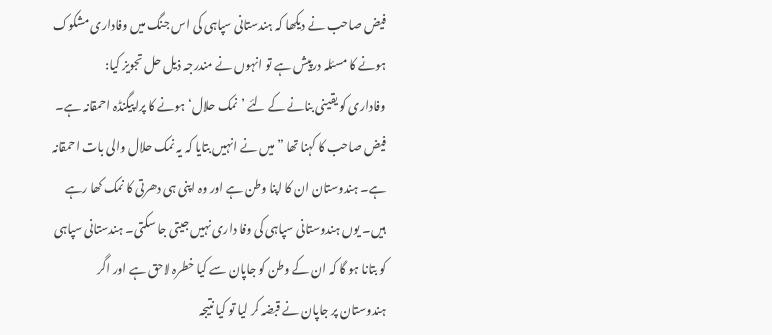فیض صاحب نے دیکھا کہ ہندستانی سپاہی کی اس جنگ میں وفاداری مشکوک ہونے کا مسئلہ درپیش ہے تو انہوں نے مندرجہ ذیل حل تجویز کیا:
وفاداری کو یقینی بنانے کے لئے ’نمک حلال‘ ہونے کا پراپیگنڈہ احمقانہ ہے۔ فیض صاحب کا کہنا تھا ”میں نے انہیں بتایا کہ یہ نمک حلال والی بات احمقانہ ہے۔ ہندوستان ان کا اپنا وطن ہے اور وہ اپنی ہی دھرتی کا نمک کھا رہے ہیں۔ یوں ہندوستانی سپاہی کی وفا داری نہیں جیتی جا سکتی۔ ہندستانی سپاہی کو بتانا ہو گا کہ ان کے وطن کو جاپان سے کیا خطرہ لاحق ہے اور اگر ہندوستان پر جاپان نے قبضہ کر لیا تو کیا نتیجہ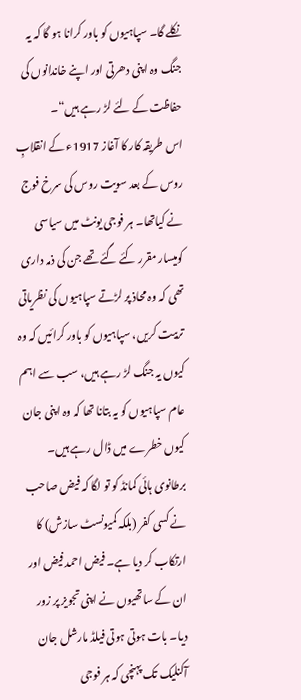نکلے گا۔ سپاہیوں کو باور کرانا ہو گا کہ یہ جنگ وہ اپنی دھرتی اور اپنے خاندانوں کی حفاظت کے لئے لڑ رہے ہیں“۔
اس طریقہ کار کا آغاز 1917ء کے انقلابِ روس کے بعد سویت روس کی سرخ فوج نے کیاتھا۔ ہر فوجی یونٹ میں سیاسی کومیسار مقرر کئے گئے تھے جن کی ذمہ داری تھی کہ وہ محاذ پر لڑتے سپاہیوں کی نظریاتی تربیت کریں، سپاہیوں کو باور کرائیں کہ وہ کیوں یہ جنگ لڑ رہے ہیں، سب سے اہم عام سپاہیوں کو یہ بتانا تھا کہ وہ اپنی جان کیوں خطرے میں ڈال رہے ہیں۔
برطانوی ہائی کمانڈ کو تو لگا کہ فیض صاحب نے کسی کفر (بلکہ کمیونسٹ سازش) کا ارتکاب کر دیا ہے۔ فیض احمد فیض اور ان کے ساتھیوں نے اپنی تجویز پر زور دیا۔ بات ہوتی ہوتی فیلڈ مارشل جان آکنلیک تک پہنچی کہ ہر فوجی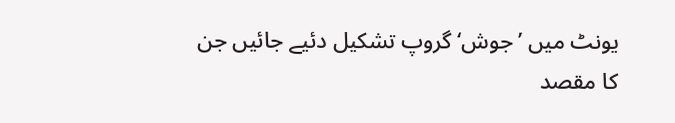یونٹ میں ’جوش‘ گروپ تشکیل دئیے جائیں جن کا مقصد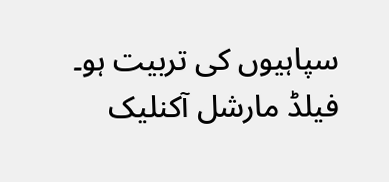سپاہیوں کی تربیت ہو۔ فیلڈ مارشل آکنلیک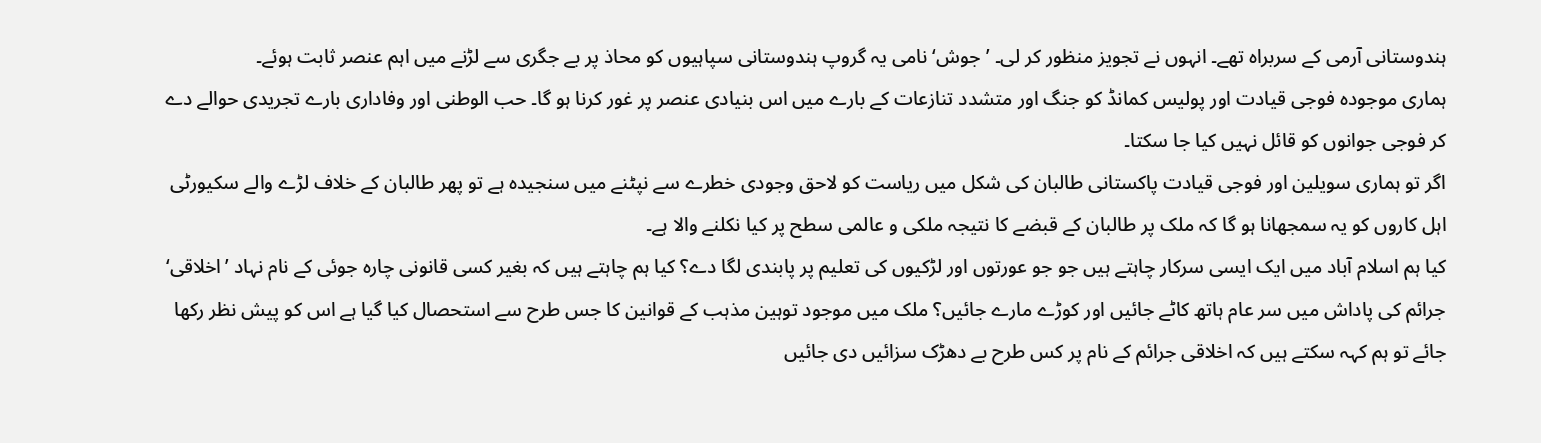ہندوستانی آرمی کے سربراہ تھے۔ انہوں نے تجویز منظور کر لی۔ ’جوش‘ نامی یہ گروپ ہندوستانی سپاہیوں کو محاذ پر بے جگری سے لڑنے میں اہم عنصر ثابت ہوئے۔
ہماری موجودہ فوجی قیادت اور پولیس کمانڈ کو جنگ اور متشدد تنازعات کے بارے میں اس بنیادی عنصر پر غور کرنا ہو گا۔ حب الوطنی اور وفاداری بارے تجریدی حوالے دے کر فوجی جوانوں کو قائل نہیں کیا جا سکتا۔
اگر تو ہماری سویلین اور فوجی قیادت پاکستانی طالبان کی شکل میں ریاست کو لاحق وجودی خطرے سے نپٹنے میں سنجیدہ ہے تو پھر طالبان کے خلاف لڑے والے سکیورٹی اہل کاروں کو یہ سمجھانا ہو گا کہ ملک پر طالبان کے قبضے کا نتیجہ ملکی و عالمی سطح پر کیا نکلنے والا ہے۔
کیا ہم اسلام آباد میں ایک ایسی سرکار چاہتے ہیں جو جو عورتوں اور لڑکیوں کی تعلیم پر پابندی لگا دے؟ کیا ہم چاہتے ہیں کہ بغیر کسی قانونی چارہ جوئی کے نام نہاد ’اخلاقی‘ جرائم کی پاداش میں سر عام ہاتھ کاٹے جائیں اور کوڑے مارے جائیں؟ ملک میں موجود توہین مذہب کے قوانین کا جس طرح سے استحصال کیا گیا ہے اس کو پیش نظر رکھا جائے تو ہم کہہ سکتے ہیں کہ اخلاقی جرائم کے نام پر کس طرح بے دھڑک سزائیں دی جائیں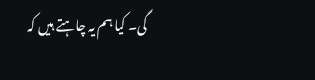گی۔ کیا ہم یہ چاہتے ہیں کہ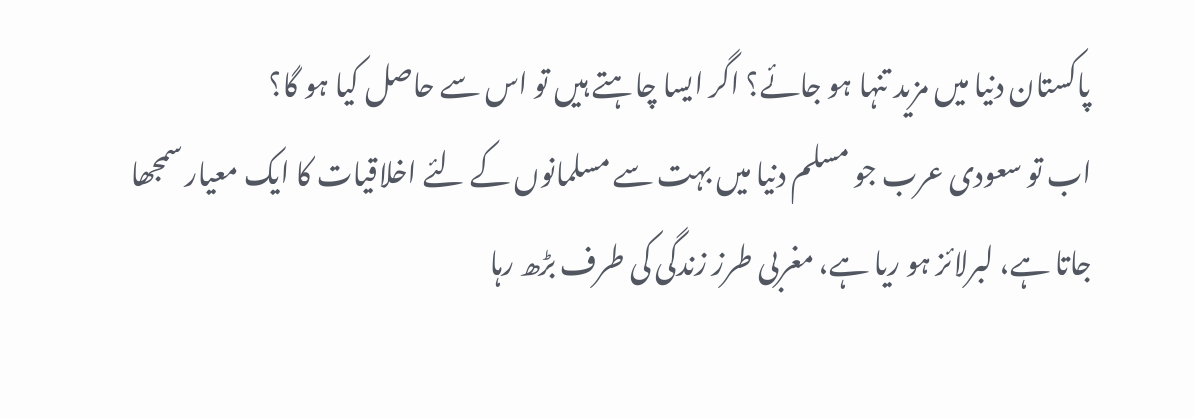پاکستان دنیا میں مزید تنہا ہو جائے؟ اگر ایسا چاہتے ہیں تو اس سے حاصل کیا ہو گا؟
اب تو سعودی عرب جو مسلم دنیا میں بہت سے مسلمانوں کے لئے اخلاقیات کا ایک معیار سمجھا جاتا ہے، لبرلائز ہو ریا ہے، مغربی طرز زندگی کی طرف بڑھ رہا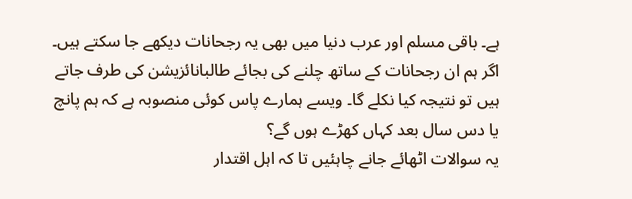ہے۔ باقی مسلم اور عرب دنیا میں بھی یہ رجحانات دیکھے جا سکتے ہیں۔ اگر ہم ان رجحانات کے ساتھ چلنے کی بجائے طالبانائزیشن کی طرف جاتے ہیں تو نتیجہ کیا نکلے گا۔ ویسے ہمارے پاس کوئی منصوبہ ہے کہ ہم پانچ یا دس سال بعد کہاں کھڑے ہوں گے؟
یہ سوالات اٹھائے جانے چاہئیں تا کہ اہل اقتدار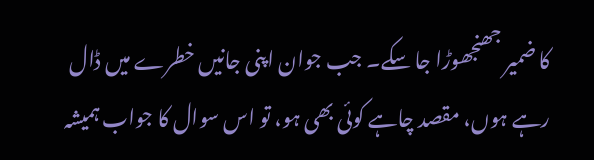کا ضمیر جھنجھوڑا جا سکے۔ جب جوان اپنی جانیں خطرے میں ڈال رہے ہوں، مقصد چاہے کوئی بھی ہو، تو اس سوال کا جواب ہمیشہ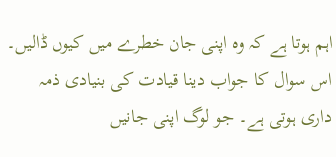اہم ہوتا ہے کہ وہ اپنی جان خطرے میں کیوں ڈالیں۔ اس سوال کا جواب دینا قیادت کی بنیادی ذمہ داری ہوتی ہے۔ جو لوگ اپنی جانیں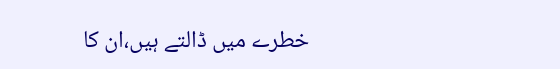خطرے میں ڈالتے ہیں،ان کا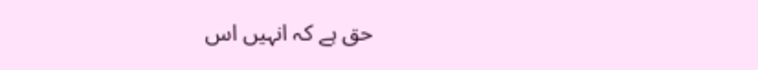حق ہے کہ انہیں اس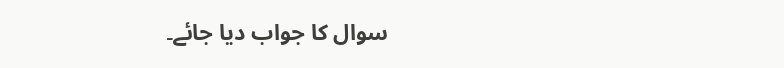سوال کا جواب دیا جائے۔